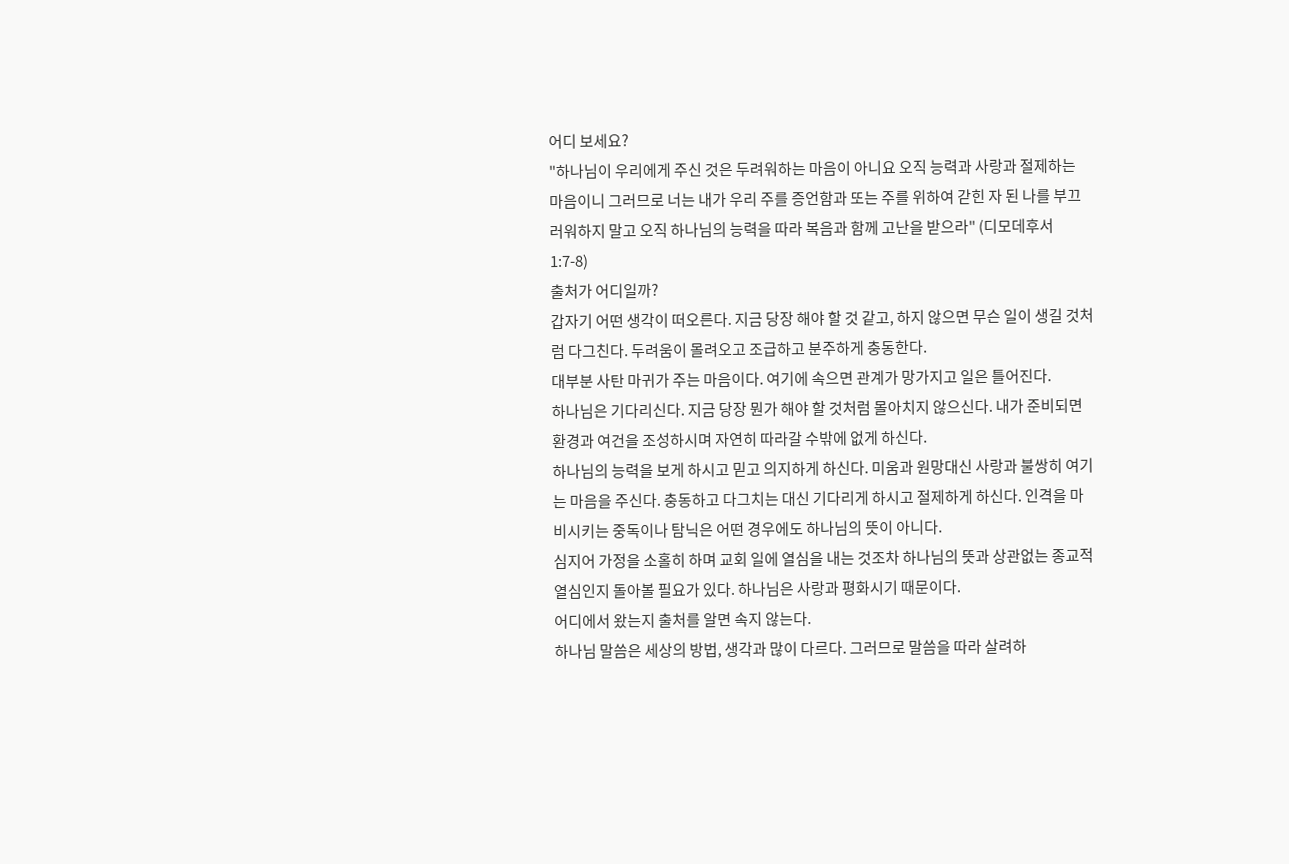어디 보세요?
"하나님이 우리에게 주신 것은 두려워하는 마음이 아니요 오직 능력과 사랑과 절제하는 마음이니 그러므로 너는 내가 우리 주를 증언함과 또는 주를 위하여 갇힌 자 된 나를 부끄러워하지 말고 오직 하나님의 능력을 따라 복음과 함께 고난을 받으라" (디모데후서 1:7-8)
출처가 어디일까?
갑자기 어떤 생각이 떠오른다. 지금 당장 해야 할 것 같고, 하지 않으면 무슨 일이 생길 것처럼 다그친다. 두려움이 몰려오고 조급하고 분주하게 충동한다.
대부분 사탄 마귀가 주는 마음이다. 여기에 속으면 관계가 망가지고 일은 틀어진다.
하나님은 기다리신다. 지금 당장 뭔가 해야 할 것처럼 몰아치지 않으신다. 내가 준비되면 환경과 여건을 조성하시며 자연히 따라갈 수밖에 없게 하신다.
하나님의 능력을 보게 하시고 믿고 의지하게 하신다. 미움과 원망대신 사랑과 불쌍히 여기는 마음을 주신다. 충동하고 다그치는 대신 기다리게 하시고 절제하게 하신다. 인격을 마비시키는 중독이나 탐닉은 어떤 경우에도 하나님의 뜻이 아니다.
심지어 가정을 소홀히 하며 교회 일에 열심을 내는 것조차 하나님의 뜻과 상관없는 종교적 열심인지 돌아볼 필요가 있다. 하나님은 사랑과 평화시기 때문이다.
어디에서 왔는지 출처를 알면 속지 않는다.
하나님 말씀은 세상의 방법, 생각과 많이 다르다. 그러므로 말씀을 따라 살려하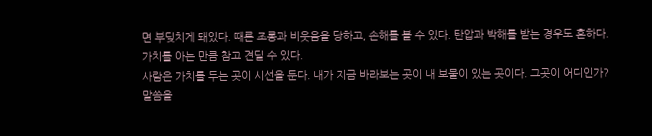면 부딪치게 돼있다. 때론 조롱과 비웃음을 당하고, 손해를 볼 수 있다. 탄압과 박해를 받는 경우도 흔하다.
가치를 아는 만큼 참고 견딜 수 있다.
사람은 가치를 두는 곳이 시선을 둔다. 내가 지금 바라보는 곳이 내 보물이 있는 곳이다. 그곳이 어디인가?
말씀을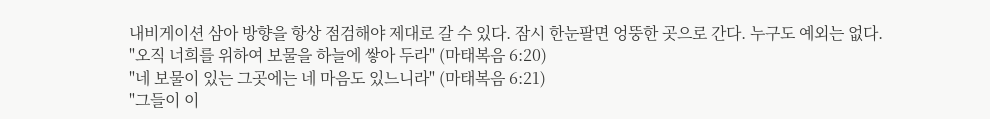내비게이션 삼아 방향을 항상 점검해야 제대로 갈 수 있다. 잠시 한눈팔면 엉뚱한 곳으로 간다. 누구도 예외는 없다.
"오직 너희를 위하여 보물을 하늘에 쌓아 두라" (마태복음 6:20)
"네 보물이 있는 그곳에는 네 마음도 있느니라" (마태복음 6:21)
"그들이 이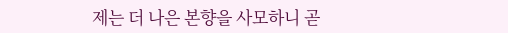제는 더 나은 본향을 사모하니 곧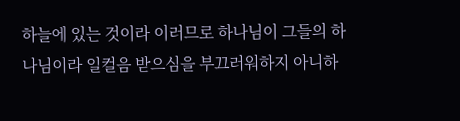하늘에 있는 것이라 이러므로 하나님이 그들의 하나님이라 일컬음 받으심을 부끄러워하지 아니하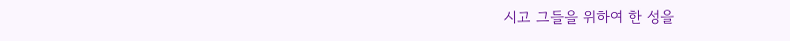시고 그들을 위하여 한 성을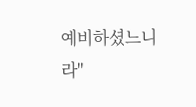예비하셨느니라"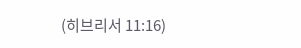(히브리서 11:16)